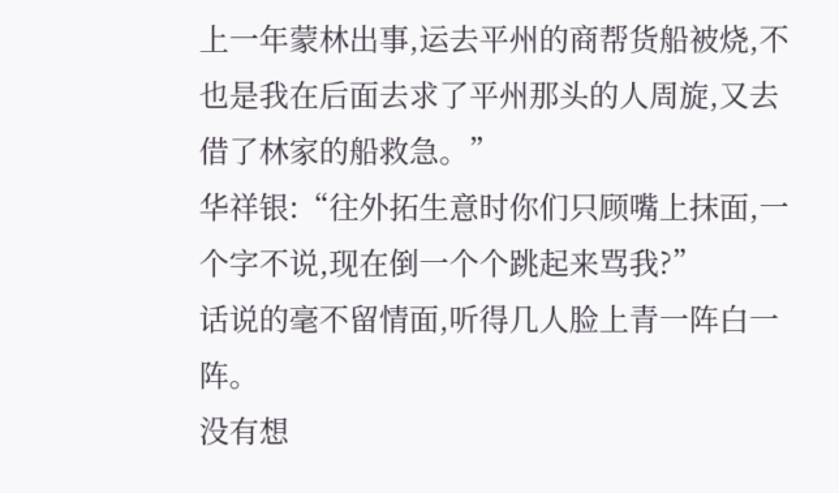上一年蒙林出事,运去平州的商帮货船被烧,不也是我在后面去求了平州那头的人周旋,又去借了林家的船救急。”
华祥银:“往外拓生意时你们只顾嘴上抹面,一个字不说,现在倒一个个跳起来骂我?”
话说的毫不留情面,听得几人脸上青一阵白一阵。
没有想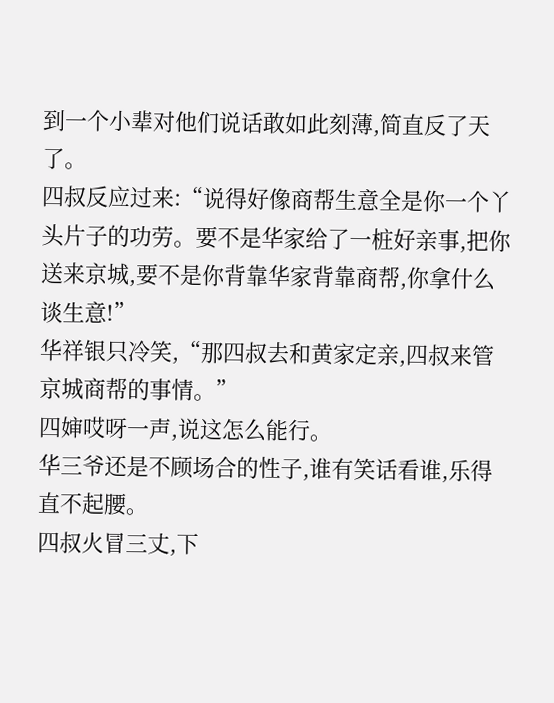到一个小辈对他们说话敢如此刻薄,简直反了天了。
四叔反应过来:“说得好像商帮生意全是你一个丫头片子的功劳。要不是华家给了一桩好亲事,把你送来京城,要不是你背靠华家背靠商帮,你拿什么谈生意!”
华祥银只冷笑,“那四叔去和黄家定亲,四叔来管京城商帮的事情。”
四婶哎呀一声,说这怎么能行。
华三爷还是不顾场合的性子,谁有笑话看谁,乐得直不起腰。
四叔火冒三丈,下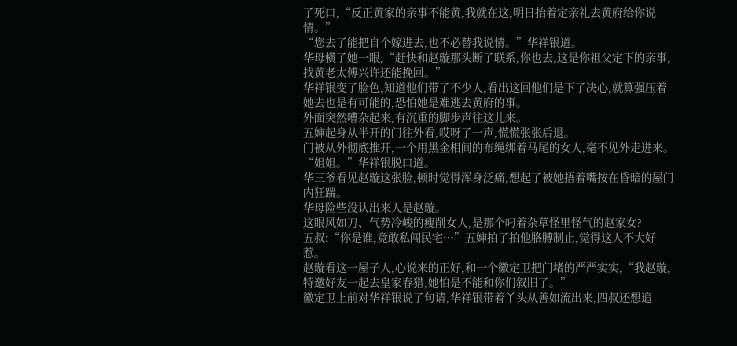了死口,“反正黄家的亲事不能黄,我就在这,明日抬着定亲礼去黄府给你说情。”
“您去了能把自个嫁进去,也不必替我说情。”华祥银道。
华母横了她一眼,“赶快和赵璇那头断了联系,你也去,这是你祖父定下的亲事,找黄老太傅兴许还能挽回。”
华祥银变了脸色,知道他们带了不少人,看出这回他们是下了决心,就算强压着她去也是有可能的,恐怕她是难逃去黄府的事。
外面突然嘈杂起来,有沉重的脚步声往这儿来。
五婶起身从半开的门往外看,哎呀了一声,慌慌张张后退。
门被从外彻底推开,一个用黑金相间的布绳绑着马尾的女人,毫不见外走进来。
“姐姐。”华祥银脱口道。
华三爷看见赵璇这张脸,顿时觉得浑身泛痛,想起了被她捂着嘴按在昏暗的屋门内狂踹。
华母险些没认出来人是赵璇。
这眼风如刀、气势冷峻的瘦削女人,是那个叼着杂草怪里怪气的赵家女?
五叔:“你是谁,竟敢私闯民宅…”五婶拍了拍他胳膊制止,觉得这人不大好惹。
赵璇看这一屋子人,心说来的正好,和一个徽定卫把门堵的严严实实,“我赵璇,特邀好友一起去皇家春猎,她怕是不能和你们叙旧了。”
徽定卫上前对华祥银说了句请,华祥银带着丫头从善如流出来,四叔还想追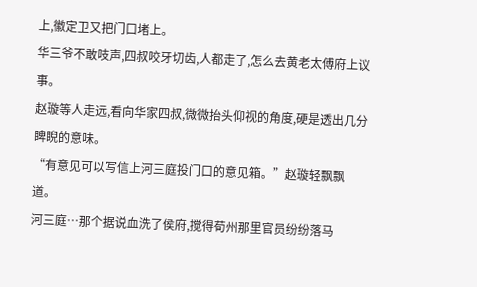上,徽定卫又把门口堵上。
华三爷不敢吱声,四叔咬牙切齿,人都走了,怎么去黄老太傅府上议事。
赵璇等人走远,看向华家四叔,微微抬头仰视的角度,硬是透出几分睥睨的意味。
“有意见可以写信上河三庭投门口的意见箱。”赵璇轻飘飘道。
河三庭…那个据说血洗了侯府,搅得荀州那里官员纷纷落马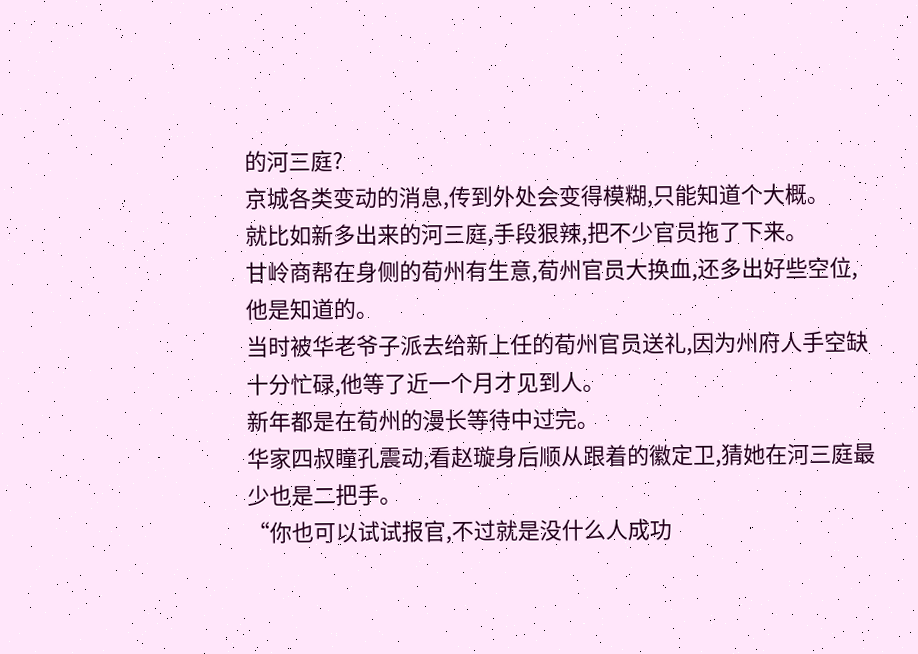的河三庭?
京城各类变动的消息,传到外处会变得模糊,只能知道个大概。
就比如新多出来的河三庭,手段狠辣,把不少官员拖了下来。
甘岭商帮在身侧的荀州有生意,荀州官员大换血,还多出好些空位,他是知道的。
当时被华老爷子派去给新上任的荀州官员送礼,因为州府人手空缺十分忙碌,他等了近一个月才见到人。
新年都是在荀州的漫长等待中过完。
华家四叔瞳孔震动,看赵璇身后顺从跟着的徽定卫,猜她在河三庭最少也是二把手。
“你也可以试试报官,不过就是没什么人成功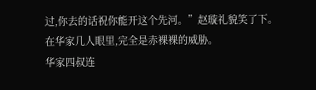过,你去的话祝你能开这个先河。”赵璇礼貌笑了下。
在华家几人眼里,完全是赤裸裸的威胁。
华家四叔连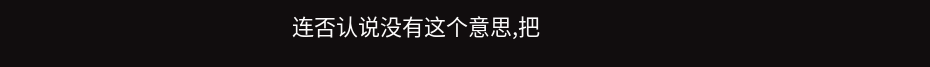连否认说没有这个意思,把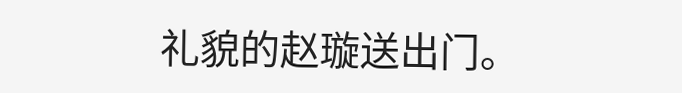礼貌的赵璇送出门。